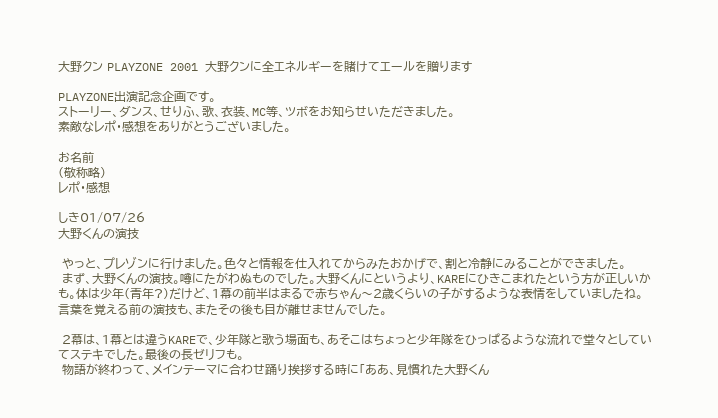大野クン PLAYZONE 2001 大野クンに全エネルギーを賭けてエールを贈ります

PLAYZONE出演記念企画です。
ストーリー、ダンス、せりふ、歌、衣装、MC等、ツボをお知らせいただきました。
素敵なレポ・感想をありがとうございました。

お名前
(敬称略)
レポ・感想

しき01/07/26
大野くんの演技

 やっと、プレゾンに行けました。色々と情報を仕入れてからみたおかげで、割と冷静にみることができました。
 まず、大野くんの演技。噂にたがわぬものでした。大野くんにというより、KAREにひきこまれたという方が正しいかも。体は少年(青年?)だけど、1幕の前半はまるで赤ちゃん〜2歳くらいの子がするような表情をしていましたね。言葉を覚える前の演技も、またその後も目が離せませんでした。

 2幕は、1幕とは違うKAREで、少年隊と歌う場面も、あそこはちょっと少年隊をひっぱるような流れで堂々としていてステキでした。最後の長ゼリフも。
 物語が終わって、メインテーマに合わせ踊り挨拶する時に「ああ、見慣れた大野くん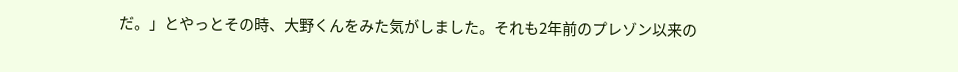だ。」とやっとその時、大野くんをみた気がしました。それも2年前のプレゾン以来の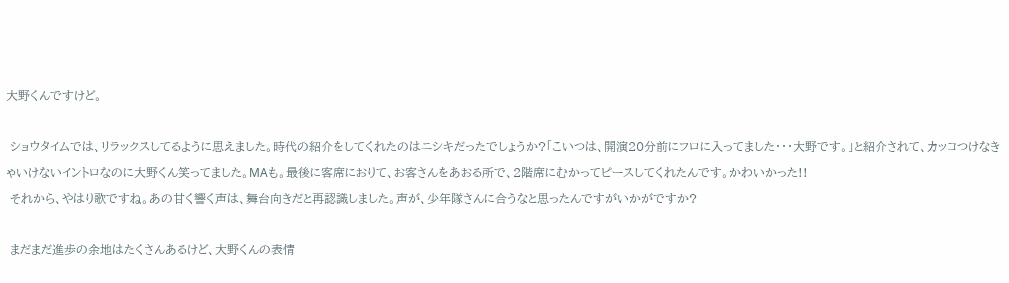大野くんですけど。

 ショウタイムでは、リラックスしてるように思えました。時代の紹介をしてくれたのはニシキだったでしょうか?「こいつは、開演20分前にフロに入ってました・・・大野です。」と紹介されて、カッコつけなきゃいけないイントロなのに大野くん笑ってました。MAも。最後に客席におりて、お客さんをあおる所で、2階席にむかってピースしてくれたんです。かわいかった!!
 それから、やはり歌ですね。あの甘く響く声は、舞台向きだと再認識しました。声が、少年隊さんに合うなと思ったんですがいかがですか?

 まだまだ進歩の余地はたくさんあるけど、大野くんの表情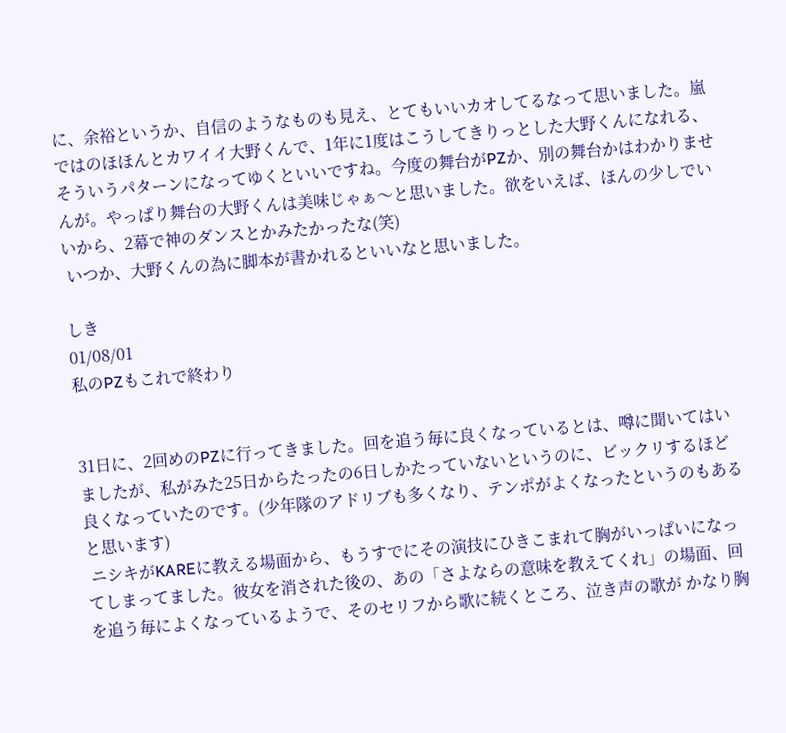に、余裕というか、自信のようなものも見え、とてもいいカオしてるなって思いました。嵐ではのほほんとカワイイ大野くんで、1年に1度はこうしてきりっとした大野くんになれる、そういうパターンになってゆくといいですね。今度の舞台がPZか、別の舞台かはわかりませんが。やっぱり舞台の大野くんは美味じゃぁ〜と思いました。欲をいえば、ほんの少しでいいから、2幕で神のダンスとかみたかったな(笑)
 いつか、大野くんの為に脚本が書かれるといいなと思いました。

しき
01/08/01
私のPZもこれで終わり


31日に、2回めのPZに行ってきました。回を追う毎に良くなっているとは、噂に聞いてはいましたが、私がみた25日からたったの6日しかたっていないというのに、ビックリするほど良くなっていたのです。(少年隊のアドリブも多くなり、テンポがよくなったというのもあると思います)
 ニシキがKAREに教える場面から、もうすでにその演技にひきこまれて胸がいっぱいになってしまってました。彼女を消された後の、あの「さよならの意味を教えてくれ」の場面、回を追う毎によくなっているようで、そのセリフから歌に続くところ、泣き声の歌が かなり胸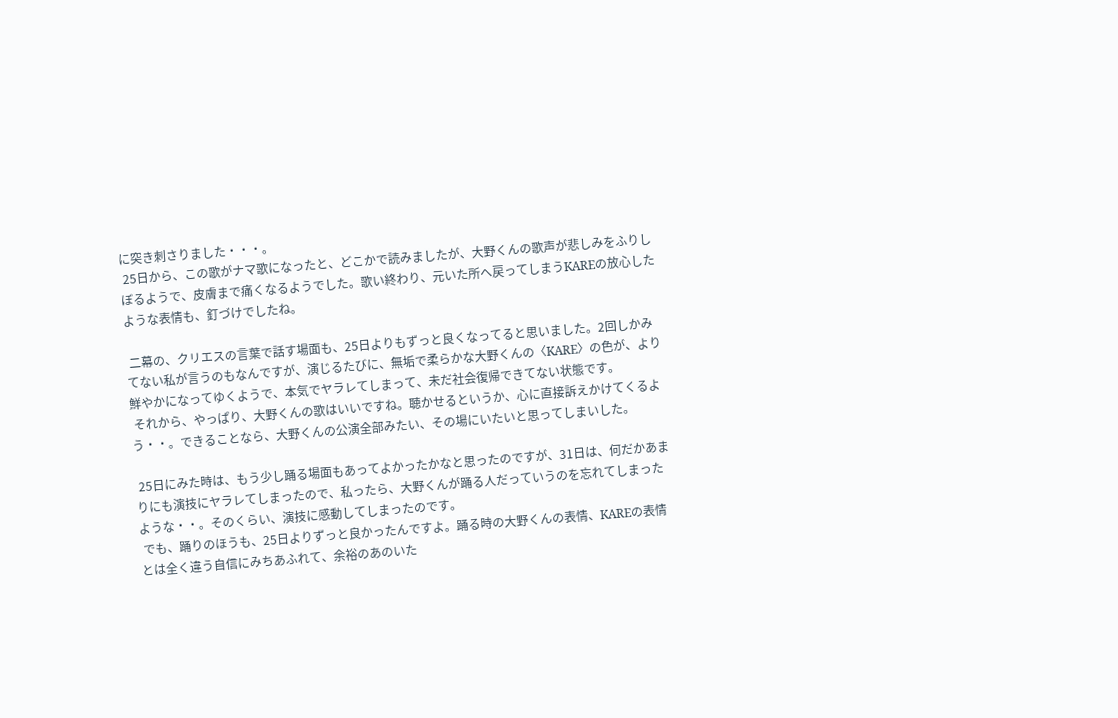に突き刺さりました・・・。
 25日から、この歌がナマ歌になったと、どこかで読みましたが、大野くんの歌声が悲しみをふりしぼるようで、皮膚まで痛くなるようでした。歌い終わり、元いた所へ戻ってしまうKAREの放心したような表情も、釘づけでしたね。

 二幕の、クリエスの言葉で話す場面も、25日よりもずっと良くなってると思いました。2回しかみてない私が言うのもなんですが、演じるたびに、無垢で柔らかな大野くんの〈KARE〉の色が、より鮮やかになってゆくようで、本気でヤラレてしまって、未だ社会復帰できてない状態です。
 それから、やっぱり、大野くんの歌はいいですね。聴かせるというか、心に直接訴えかけてくるよう・・。できることなら、大野くんの公演全部みたい、その場にいたいと思ってしまいした。

 25日にみた時は、もう少し踊る場面もあってよかったかなと思ったのですが、31日は、何だかあまりにも演技にヤラレてしまったので、私ったら、大野くんが踊る人だっていうのを忘れてしまったような・・。そのくらい、演技に感動してしまったのです。
 でも、踊りのほうも、25日よりずっと良かったんですよ。踊る時の大野くんの表情、KAREの表情とは全く違う自信にみちあふれて、余裕のあのいた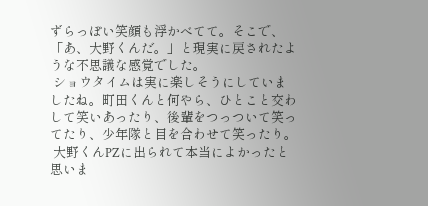ずらっぽい笑顔も浮かべてて。そこで、「あ、大野くんだ。」と現実に戻されたような不思議な感覚でした。
 ショウタイムは実に楽しそうにしていましたね。町田くんと何やら、ひとこと交わして笑いあったり、後輩をつっついて笑ってたり、少年隊と目を合わせて笑ったり。
 大野くんPZに出られて本当によかったと思いま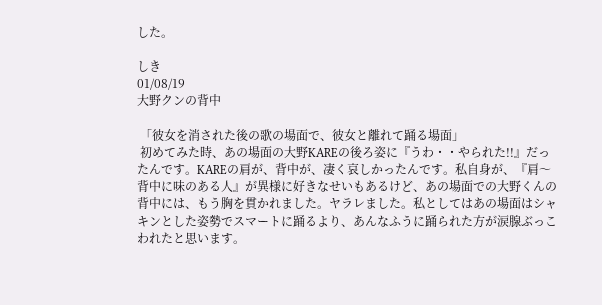した。

しき
01/08/19
大野クンの背中

 「彼女を消された後の歌の場面で、彼女と離れて踊る場面」
 初めてみた時、あの場面の大野KAREの後ろ姿に『うわ・・やられた!!』だったんです。KAREの肩が、背中が、凄く哀しかったんです。私自身が、『肩〜背中に味のある人』が異様に好きなせいもあるけど、あの場面での大野くんの背中には、もう胸を貫かれました。ヤラレました。私としてはあの場面はシャキンとした姿勢でスマートに踊るより、あんなふうに踊られた方が涙腺ぶっこわれたと思います。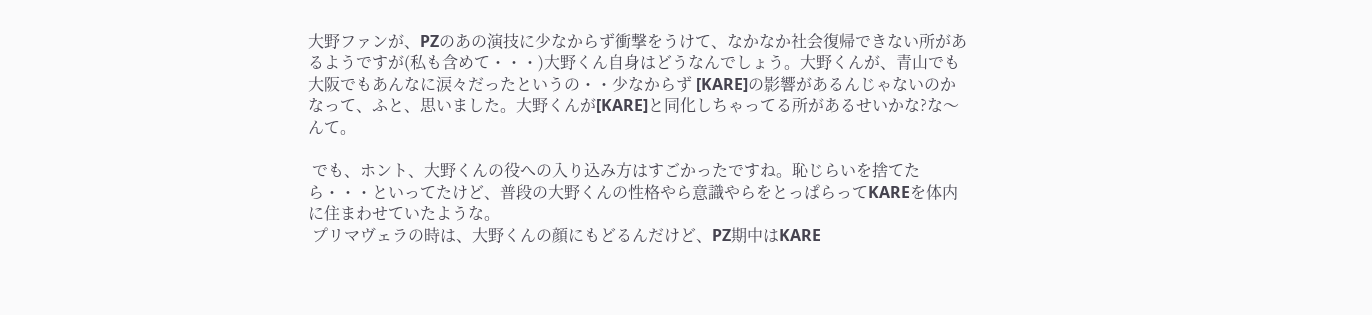大野ファンが、PZのあの演技に少なからず衝撃をうけて、なかなか社会復帰できない所があるようですが(私も含めて・・・)大野くん自身はどうなんでしょう。大野くんが、青山でも大阪でもあんなに涙々だったというの・・少なからず [KARE]の影響があるんじゃないのかなって、ふと、思いました。大野くんが[KARE]と同化しちゃってる所があるせいかな?な〜んて。

 でも、ホント、大野くんの役への入り込み方はすごかったですね。恥じらいを捨てたら・・・といってたけど、普段の大野くんの性格やら意識やらをとっぱらってKAREを体内に住まわせていたような。
 プリマヴェラの時は、大野くんの顔にもどるんだけど、PZ期中はKARE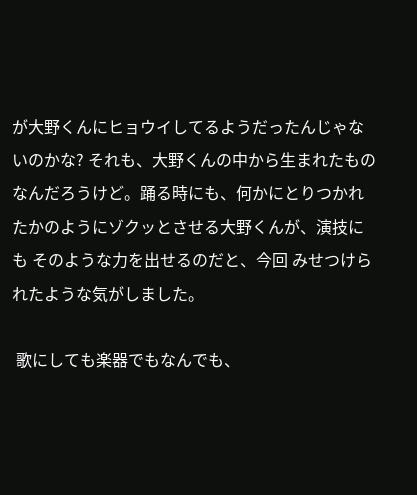が大野くんにヒョウイしてるようだったんじゃないのかな? それも、大野くんの中から生まれたものなんだろうけど。踊る時にも、何かにとりつかれたかのようにゾクッとさせる大野くんが、演技にも そのような力を出せるのだと、今回 みせつけられたような気がしました。

 歌にしても楽器でもなんでも、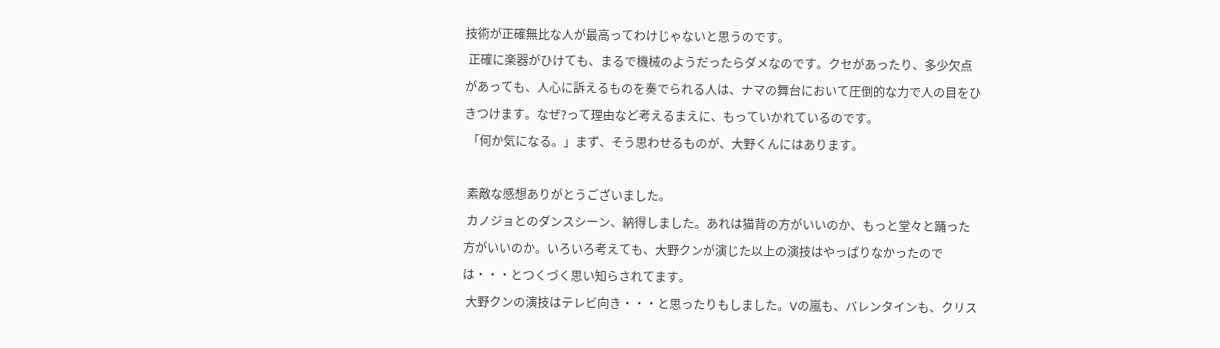技術が正確無比な人が最高ってわけじゃないと思うのです。
 正確に楽器がひけても、まるで機械のようだったらダメなのです。クセがあったり、多少欠点があっても、人心に訴えるものを奏でられる人は、ナマの舞台において圧倒的な力で人の目をひきつけます。なぜ?って理由など考えるまえに、もっていかれているのです。
 「何か気になる。」まず、そう思わせるものが、大野くんにはあります。

 素敵な感想ありがとうございました。
 カノジョとのダンスシーン、納得しました。あれは猫背の方がいいのか、もっと堂々と踊った方がいいのか。いろいろ考えても、大野クンが演じた以上の演技はやっぱりなかったのでは・・・とつくづく思い知らされてます。
 大野クンの演技はテレビ向き・・・と思ったりもしました。Vの嵐も、バレンタインも、クリス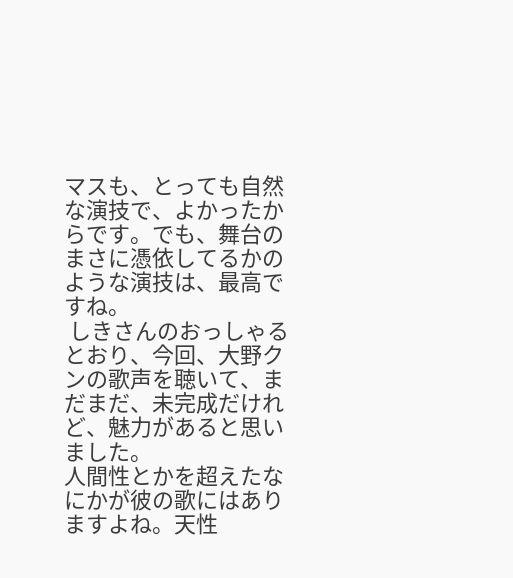マスも、とっても自然な演技で、よかったからです。でも、舞台のまさに憑依してるかのような演技は、最高ですね。
 しきさんのおっしゃるとおり、今回、大野クンの歌声を聴いて、まだまだ、未完成だけれど、魅力があると思いました。
人間性とかを超えたなにかが彼の歌にはありますよね。天性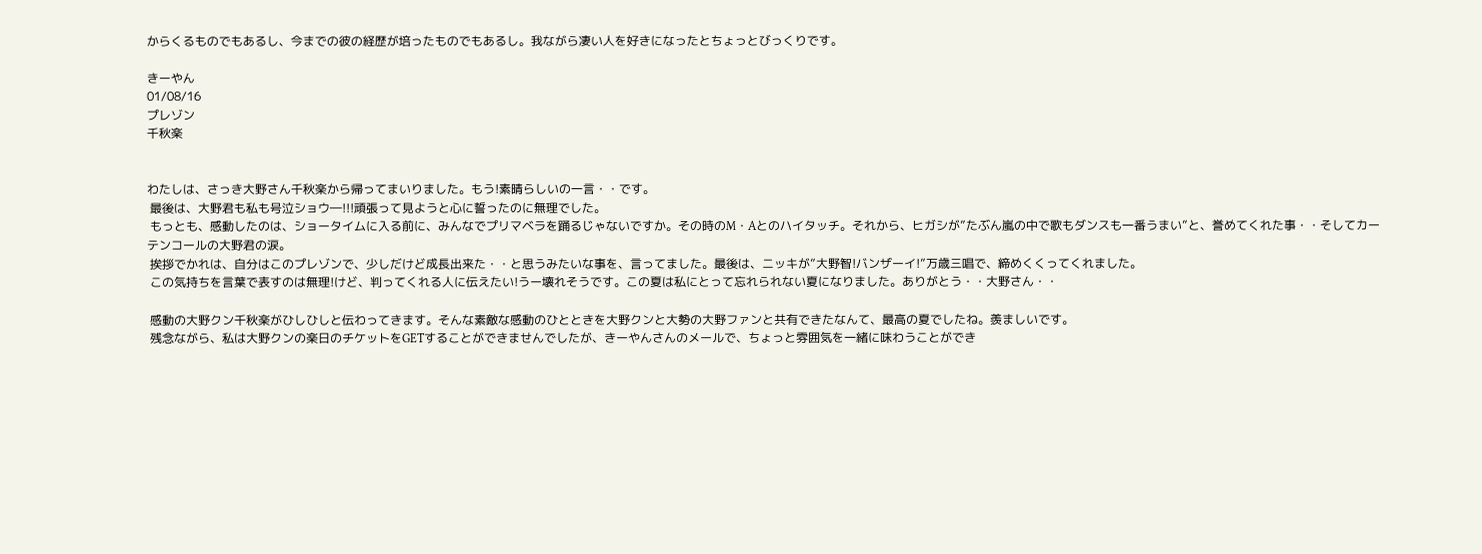からくるものでもあるし、今までの彼の経歴が培ったものでもあるし。我ながら凄い人を好きになったとちょっとびっくりです。

きーやん
01/08/16
プレゾン
千秋楽


わたしは、さっき大野さん千秋楽から帰ってまいりました。もう!素晴らしいの一言・・です。
 最後は、大野君も私も号泣ショウ―!!!頑張って見ようと心に誓ったのに無理でした。
 もっとも、感動したのは、ショータイムに入る前に、みんなでプリマベラを踊るじゃないですか。その時のM・Aとのハイタッチ。それから、ヒガシが”たぶん嵐の中で歌もダンスも一番うまい”と、誉めてくれた事・・そしてカーテンコールの大野君の涙。
 挨拶でかれは、自分はこのプレゾンで、少しだけど成長出来た・・と思うみたいな事を、言ってました。最後は、ニッキが”大野智!バンザーイ!”万歳三唱で、締めくくってくれました。
 この気持ちを言葉で表すのは無理!けど、判ってくれる人に伝えたい!うー壊れそうです。この夏は私にとって忘れられない夏になりました。ありがとう・・大野さん・・

 感動の大野クン千秋楽がひしひしと伝わってきます。そんな素敵な感動のひとときを大野クンと大勢の大野ファンと共有できたなんて、最高の夏でしたね。羨ましいです。
 残念ながら、私は大野クンの楽日のチケットをGETすることができませんでしたが、きーやんさんのメールで、ちょっと雰囲気を一緒に味わうことができ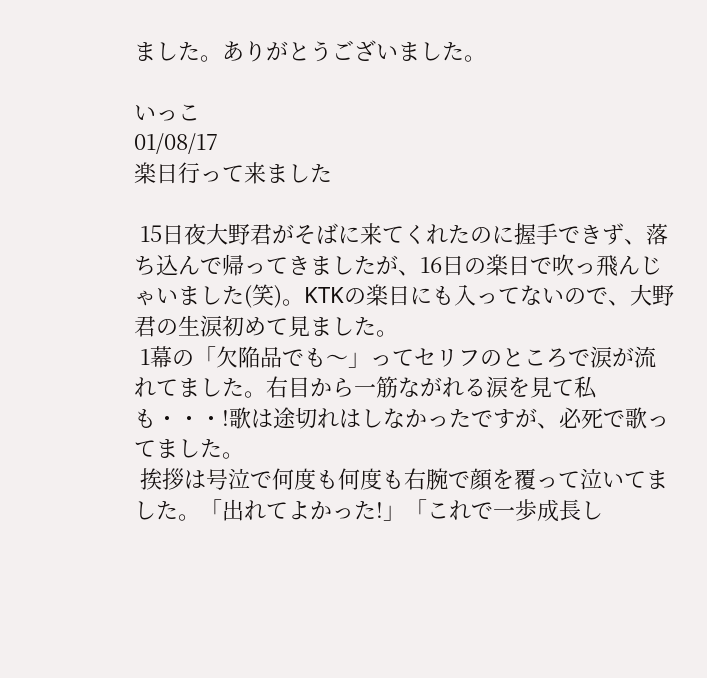ました。ありがとうございました。

いっこ
01/08/17
楽日行って来ました

 15日夜大野君がそばに来てくれたのに握手できず、落ち込んで帰ってきましたが、16日の楽日で吹っ飛んじゃいました(笑)。KTKの楽日にも入ってないので、大野君の生涙初めて見ました。
 1幕の「欠陥品でも〜」ってセリフのところで涙が流れてました。右目から一筋ながれる涙を見て私も・・・!歌は途切れはしなかったですが、必死で歌ってました。
 挨拶は号泣で何度も何度も右腕で顔を覆って泣いてました。「出れてよかった!」「これで一歩成長し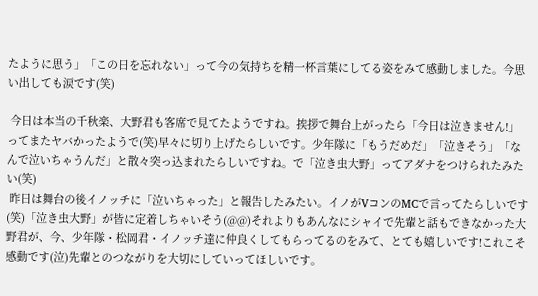たように思う」「この日を忘れない」って今の気持ちを精一杯言葉にしてる姿をみて感動しました。今思い出しても涙です(笑)

 今日は本当の千秋楽、大野君も客席で見てたようですね。挨拶で舞台上がったら「今日は泣きません!」ってまたヤバかったようで(笑)早々に切り上げたらしいです。少年隊に「もうだめだ」「泣きそう」「なんで泣いちゃうんだ」と散々突っ込まれたらしいですね。で「泣き虫大野」ってアダナをつけられたみたい(笑)
 昨日は舞台の後イノッチに「泣いちゃった」と報告したみたい。イノがVコンのMCで言ってたらしいです(笑)「泣き虫大野」が皆に定着しちゃいそう(@@)それよりもあんなにシャイで先輩と話もできなかった大野君が、今、少年隊・松岡君・イノッチ達に仲良くしてもらってるのをみて、とても嬉しいです!これこそ感動です(泣)先輩とのつながりを大切にしていってほしいです。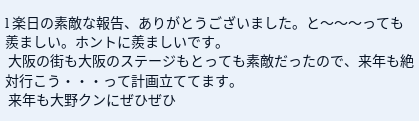l 楽日の素敵な報告、ありがとうございました。と〜〜〜っても羨ましい。ホントに羨ましいです。
 大阪の街も大阪のステージもとっても素敵だったので、来年も絶対行こう・・・って計画立ててます。
 来年も大野クンにぜひぜひ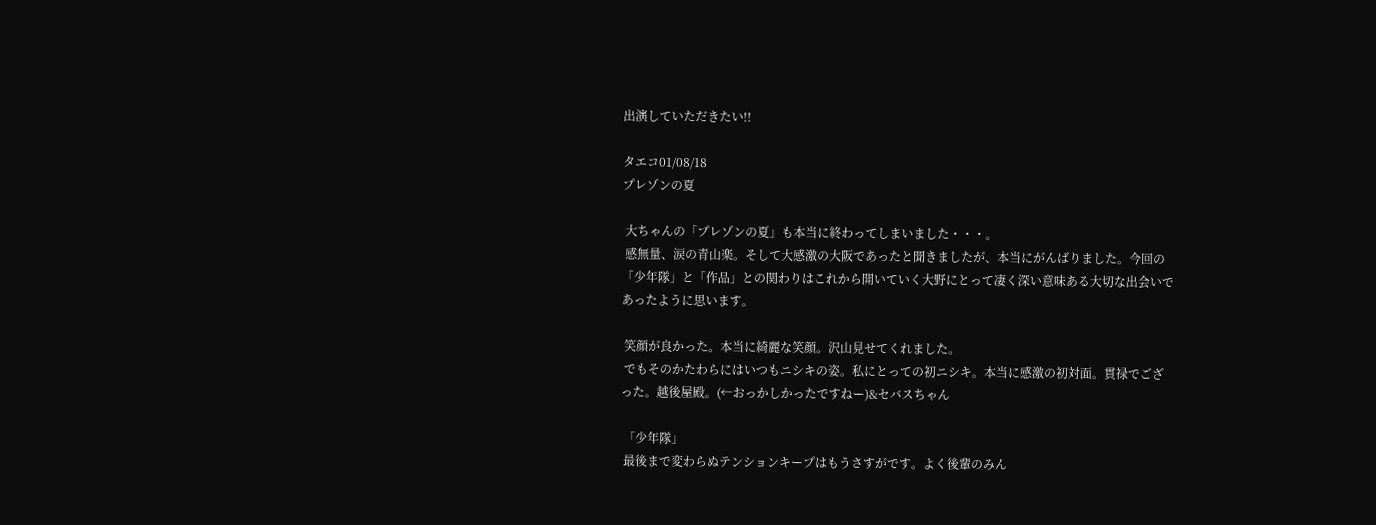出演していただきたい!!

タエコ01/08/18
プレゾンの夏

 大ちゃんの「プレゾンの夏」も本当に終わってしまいました・・・。
 感無量、涙の青山楽。そして大感激の大阪であったと聞きましたが、本当にがんばりました。今回の「少年隊」と「作品」との関わりはこれから開いていく大野にとって凄く深い意味ある大切な出会いであったように思います。

 笑顔が良かった。本当に綺麗な笑顔。沢山見せてくれました。
 でもそのかたわらにはいつもニシキの姿。私にとっての初ニシキ。本当に感激の初対面。貫禄でござった。越後屋殿。(←おっかしかったですねー)&セバスちゃん

 「少年隊」
 最後まで変わらぬテンションキープはもうさすがです。よく後輩のみん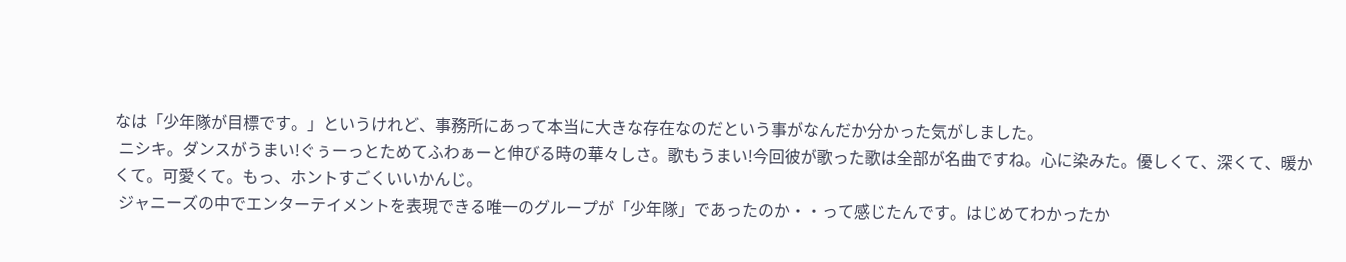なは「少年隊が目標です。」というけれど、事務所にあって本当に大きな存在なのだという事がなんだか分かった気がしました。
 ニシキ。ダンスがうまい!ぐぅーっとためてふわぁーと伸びる時の華々しさ。歌もうまい!今回彼が歌った歌は全部が名曲ですね。心に染みた。優しくて、深くて、暖かくて。可愛くて。もっ、ホントすごくいいかんじ。
 ジャニーズの中でエンターテイメントを表現できる唯一のグループが「少年隊」であったのか・・って感じたんです。はじめてわかったか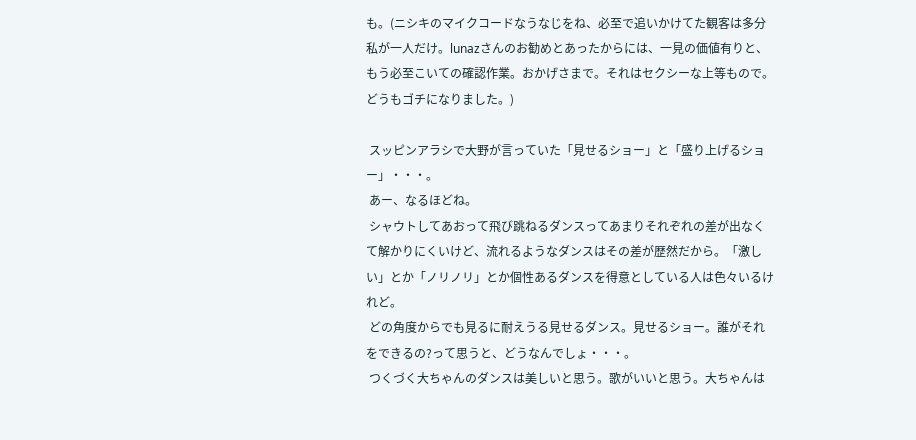も。(ニシキのマイクコードなうなじをね、必至で追いかけてた観客は多分私が一人だけ。lunazさんのお勧めとあったからには、一見の価値有りと、もう必至こいての確認作業。おかげさまで。それはセクシーな上等もので。どうもゴチになりました。)

 スッピンアラシで大野が言っていた「見せるショー」と「盛り上げるショー」・・・。
 あー、なるほどね。
 シャウトしてあおって飛び跳ねるダンスってあまりそれぞれの差が出なくて解かりにくいけど、流れるようなダンスはその差が歴然だから。「激しい」とか「ノリノリ」とか個性あるダンスを得意としている人は色々いるけれど。
 どの角度からでも見るに耐えうる見せるダンス。見せるショー。誰がそれをできるの?って思うと、どうなんでしょ・・・。
 つくづく大ちゃんのダンスは美しいと思う。歌がいいと思う。大ちゃんは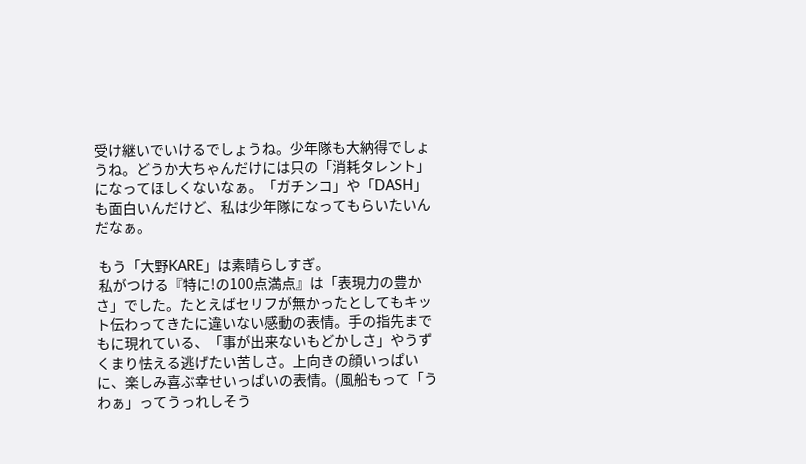受け継いでいけるでしょうね。少年隊も大納得でしょうね。どうか大ちゃんだけには只の「消耗タレント」になってほしくないなぁ。「ガチンコ」や「DASH」も面白いんだけど、私は少年隊になってもらいたいんだなぁ。

 もう「大野KARE」は素晴らしすぎ。
 私がつける『特に!の100点満点』は「表現力の豊かさ」でした。たとえばセリフが無かったとしてもキット伝わってきたに違いない感動の表情。手の指先までもに現れている、「事が出来ないもどかしさ」やうずくまり怯える逃げたい苦しさ。上向きの顔いっぱいに、楽しみ喜ぶ幸せいっぱいの表情。(風船もって「うわぁ」ってうっれしそう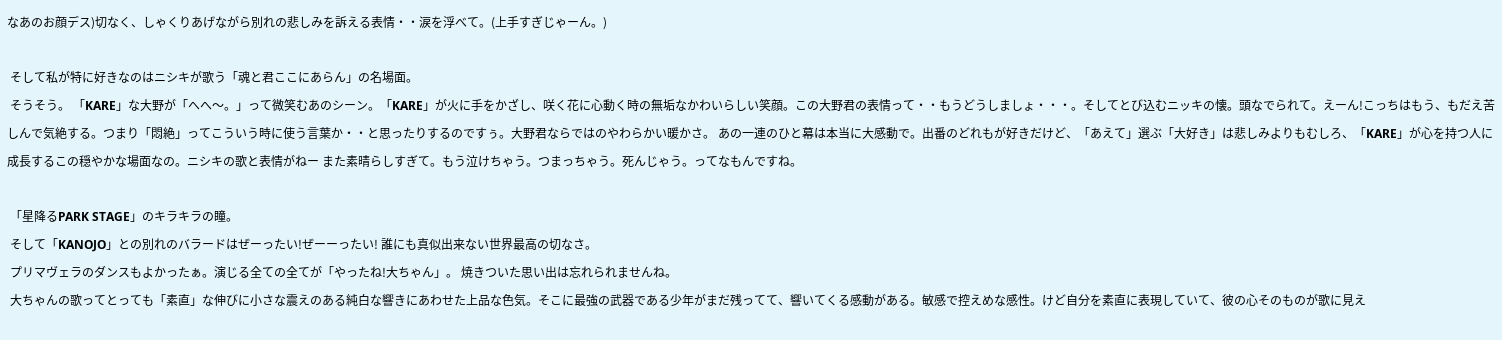なあのお顔デス)切なく、しゃくりあげながら別れの悲しみを訴える表情・・涙を浮べて。(上手すぎじゃーん。)

 そして私が特に好きなのはニシキが歌う「魂と君ここにあらん」の名場面。
 そうそう。 「KARE」な大野が「へへ〜。」って微笑むあのシーン。「KARE」が火に手をかざし、咲く花に心動く時の無垢なかわいらしい笑顔。この大野君の表情って・・もうどうしましょ・・・。そしてとび込むニッキの懐。頭なでられて。えーん!こっちはもう、もだえ苦しんで気絶する。つまり「悶絶」ってこういう時に使う言葉か・・と思ったりするのですぅ。大野君ならではのやわらかい暖かさ。 あの一連のひと幕は本当に大感動で。出番のどれもが好きだけど、「あえて」選ぶ「大好き」は悲しみよりもむしろ、「KARE」が心を持つ人に成長するこの穏やかな場面なの。ニシキの歌と表情がねー また素晴らしすぎて。もう泣けちゃう。つまっちゃう。死んじゃう。ってなもんですね。

 「星降るPARK STAGE」のキラキラの瞳。
 そして「KANOJO」との別れのバラードはぜーったい!ぜーーったい! 誰にも真似出来ない世界最高の切なさ。
 プリマヴェラのダンスもよかったぁ。演じる全ての全てが「やったね!大ちゃん」。 焼きついた思い出は忘れられませんね。
 大ちゃんの歌ってとっても「素直」な伸びに小さな震えのある純白な響きにあわせた上品な色気。そこに最強の武器である少年がまだ残ってて、響いてくる感動がある。敏感で控えめな感性。けど自分を素直に表現していて、彼の心そのものが歌に見え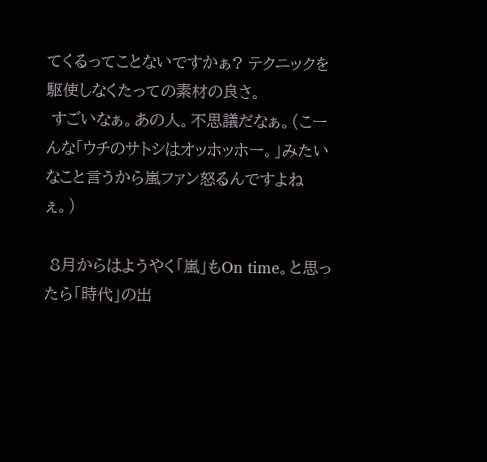てくるってことないですかぁ? テクニックを駆使しなくたっての素材の良さ。
 すごいなぁ。あの人。不思議だなぁ。(こーんな「ウチのサトシはオッホッホー。」みたいなこと言うから嵐ファン怒るんですよねぇ。)

 8月からはようやく「嵐」もOn time。と思ったら「時代」の出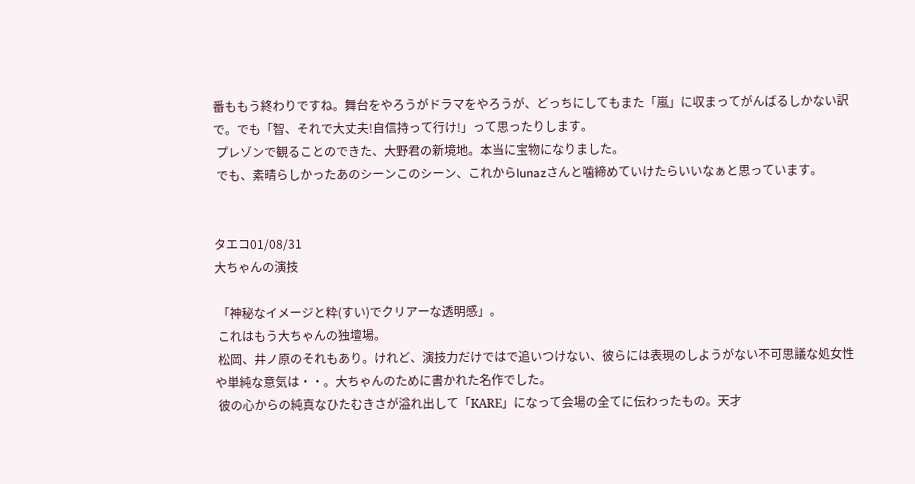番ももう終わりですね。舞台をやろうがドラマをやろうが、どっちにしてもまた「嵐」に収まってがんばるしかない訳で。でも「智、それで大丈夫!自信持って行け!」って思ったりします。
 プレゾンで観ることのできた、大野君の新境地。本当に宝物になりました。
 でも、素晴らしかったあのシーンこのシーン、これからlunazさんと噛締めていけたらいいなぁと思っています。


タエコ01/08/31
大ちゃんの演技

 「神秘なイメージと粋(すい)でクリアーな透明感」。
 これはもう大ちゃんの独壇場。
 松岡、井ノ原のそれもあり。けれど、演技力だけではで追いつけない、彼らには表現のしようがない不可思議な処女性や単純な意気は・・。大ちゃんのために書かれた名作でした。
 彼の心からの純真なひたむきさが溢れ出して「KАRE」になって会場の全てに伝わったもの。天才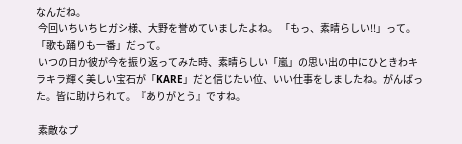なんだね。
 今回いちいちヒガシ様、大野を誉めていましたよね。 「もっ、素晴らしい!!」って。 「歌も踊りも一番」だって。
 いつの日か彼が今を振り返ってみた時、素晴らしい「嵐」の思い出の中にひときわキラキラ輝く美しい宝石が「KАRE」だと信じたい位、いい仕事をしましたね。がんばった。皆に助けられて。『ありがとう』ですね。

 素敵なプ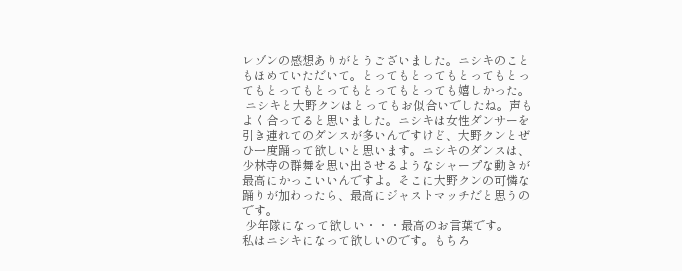レゾンの感想ありがとうございました。ニシキのこともほめていただいて。とってもとってもとってもとってもとってもとってもとってもとっても嬉しかった。
 ニシキと大野クンはとってもお似合いでしたね。声もよく合ってると思いました。ニシキは女性ダンサーを引き連れてのダンスが多いんですけど、大野クンとぜひ一度踊って欲しいと思います。ニシキのダンスは、少林寺の群舞を思い出させるようなシャープな動きが最高にかっこいいんですよ。そこに大野クンの可憐な踊りが加わったら、最高にジャストマッチだと思うのです。
 少年隊になって欲しい・・・最高のお言葉です。
私はニシキになって欲しいのです。もちろ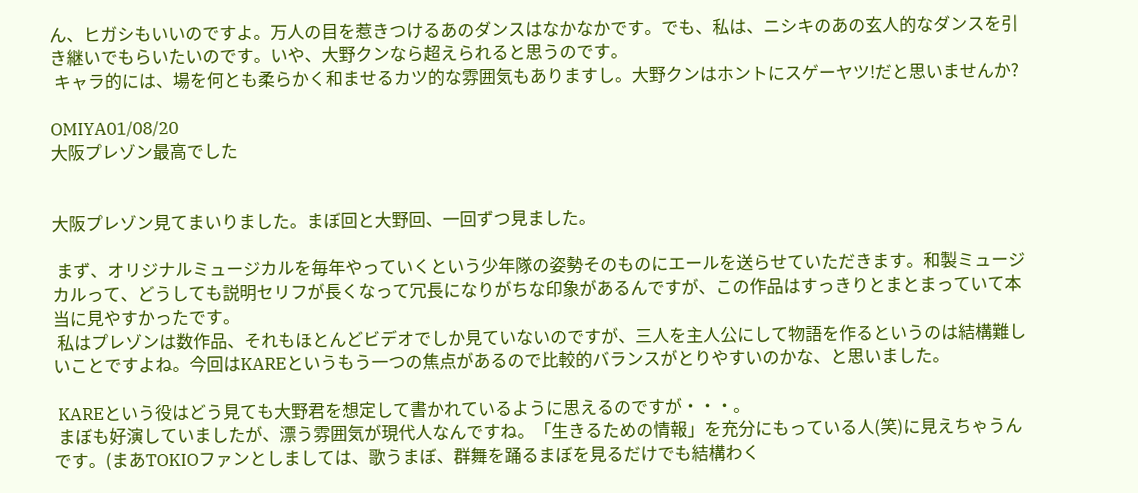ん、ヒガシもいいのですよ。万人の目を惹きつけるあのダンスはなかなかです。でも、私は、ニシキのあの玄人的なダンスを引き継いでもらいたいのです。いや、大野クンなら超えられると思うのです。
 キャラ的には、場を何とも柔らかく和ませるカツ的な雰囲気もありますし。大野クンはホントにスゲーヤツ!だと思いませんか?

OMIYA01/08/20
大阪プレゾン最高でした


大阪プレゾン見てまいりました。まぼ回と大野回、一回ずつ見ました。

 まず、オリジナルミュージカルを毎年やっていくという少年隊の姿勢そのものにエールを送らせていただきます。和製ミュージカルって、どうしても説明セリフが長くなって冗長になりがちな印象があるんですが、この作品はすっきりとまとまっていて本当に見やすかったです。
 私はプレゾンは数作品、それもほとんどビデオでしか見ていないのですが、三人を主人公にして物語を作るというのは結構難しいことですよね。今回はKAREというもう一つの焦点があるので比較的バランスがとりやすいのかな、と思いました。

 KAREという役はどう見ても大野君を想定して書かれているように思えるのですが・・・。
 まぼも好演していましたが、漂う雰囲気が現代人なんですね。「生きるための情報」を充分にもっている人(笑)に見えちゃうんです。(まあTOKIOファンとしましては、歌うまぼ、群舞を踊るまぼを見るだけでも結構わく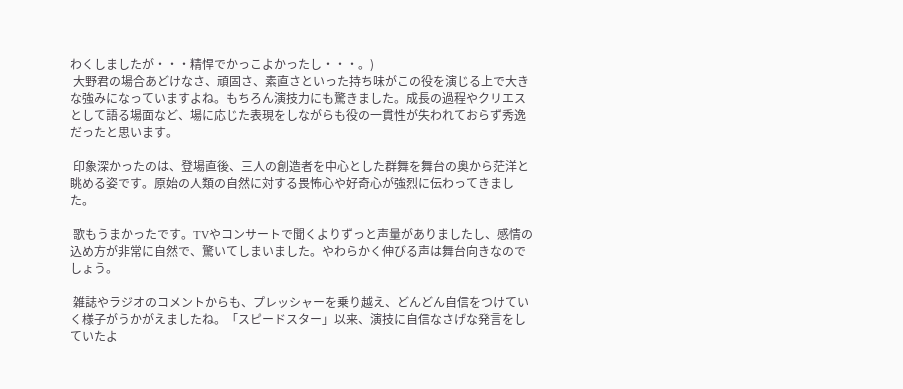わくしましたが・・・精悍でかっこよかったし・・・。)
 大野君の場合あどけなさ、頑固さ、素直さといった持ち味がこの役を演じる上で大きな強みになっていますよね。もちろん演技力にも驚きました。成長の過程やクリエスとして語る場面など、場に応じた表現をしながらも役の一貫性が失われておらず秀逸だったと思います。

 印象深かったのは、登場直後、三人の創造者を中心とした群舞を舞台の奥から茫洋と眺める姿です。原始の人類の自然に対する畏怖心や好奇心が強烈に伝わってきました。

 歌もうまかったです。TVやコンサートで聞くよりずっと声量がありましたし、感情の込め方が非常に自然で、驚いてしまいました。やわらかく伸びる声は舞台向きなのでしょう。

 雑誌やラジオのコメントからも、プレッシャーを乗り越え、どんどん自信をつけていく様子がうかがえましたね。「スピードスター」以来、演技に自信なさげな発言をしていたよ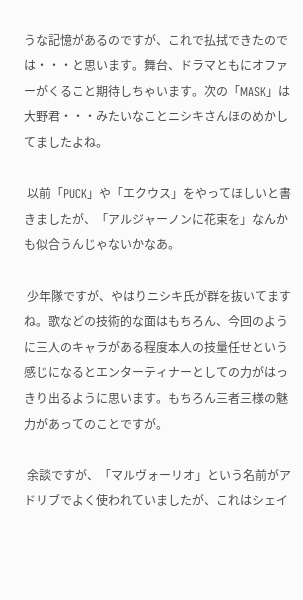うな記憶があるのですが、これで払拭できたのでは・・・と思います。舞台、ドラマともにオファーがくること期待しちゃいます。次の「MASK」は大野君・・・みたいなことニシキさんほのめかしてましたよね。

 以前「PUCK」や「エクウス」をやってほしいと書きましたが、「アルジャーノンに花束を」なんかも似合うんじゃないかなあ。

 少年隊ですが、やはりニシキ氏が群を抜いてますね。歌などの技術的な面はもちろん、今回のように三人のキャラがある程度本人の技量任せという感じになるとエンターティナーとしての力がはっきり出るように思います。もちろん三者三様の魅力があってのことですが。

 余談ですが、「マルヴォーリオ」という名前がアドリブでよく使われていましたが、これはシェイ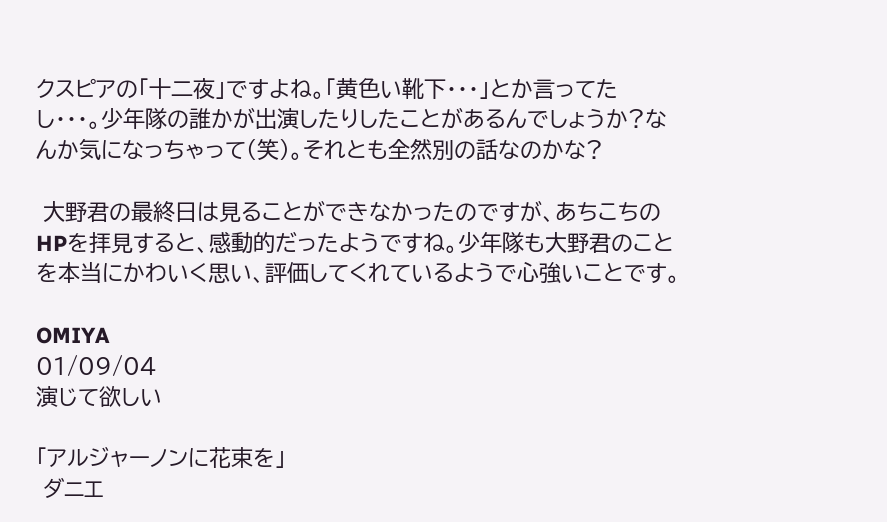クスピアの「十二夜」ですよね。「黄色い靴下・・・」とか言ってたし・・・。少年隊の誰かが出演したりしたことがあるんでしょうか?なんか気になっちゃって(笑)。それとも全然別の話なのかな?

 大野君の最終日は見ることができなかったのですが、あちこちのHPを拝見すると、感動的だったようですね。少年隊も大野君のことを本当にかわいく思い、評価してくれているようで心強いことです。

OMIYA
01/09/04
演じて欲しい

「アルジャーノンに花束を」
 ダニエ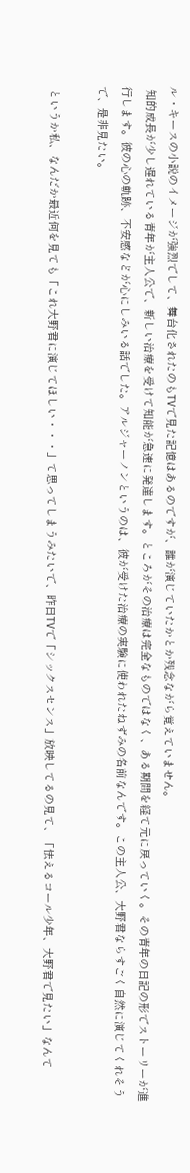ル・キースの小説のイメージが強烈でして、舞台化されたのもTVで見た記憶はあるのですが、誰が演じていたかとか残念ながら覚えていません。
 知的成長が少し遅れている青年が主人公で、新しい治療を受けて知能が急速に発達します。ところがその治療は完全なものではなく、ある期間を経て元に戻っていく。その青年の日記の形でストーリーが進行します。彼の心の軌跡、不安感などが心にしみいる話でした。アルジャーノンというのは、彼が受けた治療の実験に使われたねずみの名前なんです。この主人公、大野君ならすごく自然に演じてくれそうで、是非見たい。

 というか私、なんだか最近何を見ても「これ大野君に演じてほしい・・・」て思ってしまうみたいで、昨日TVで「シックスセンス」放映してるの見て、「怯えるコール少年、大野君で見たい」なんて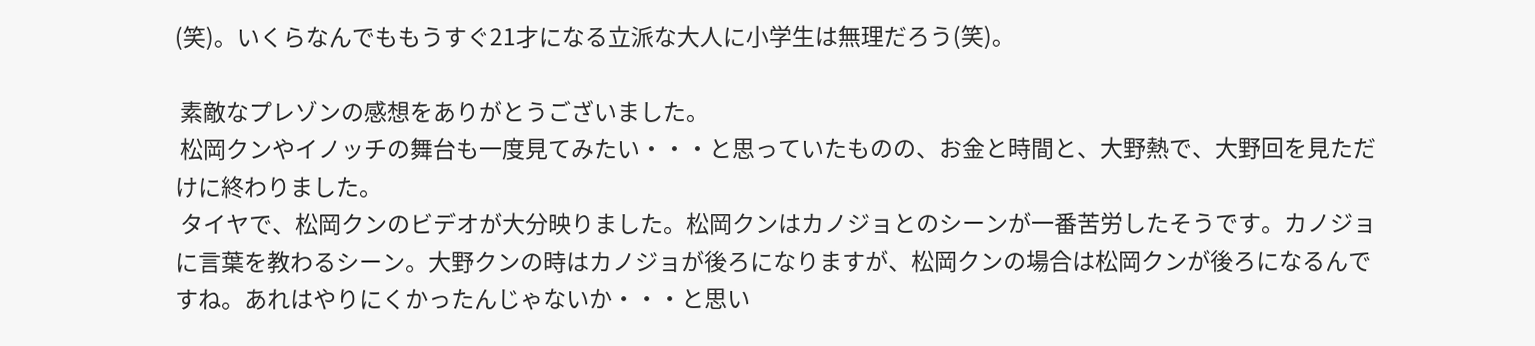(笑)。いくらなんでももうすぐ21才になる立派な大人に小学生は無理だろう(笑)。

 素敵なプレゾンの感想をありがとうございました。
 松岡クンやイノッチの舞台も一度見てみたい・・・と思っていたものの、お金と時間と、大野熱で、大野回を見ただけに終わりました。
 タイヤで、松岡クンのビデオが大分映りました。松岡クンはカノジョとのシーンが一番苦労したそうです。カノジョに言葉を教わるシーン。大野クンの時はカノジョが後ろになりますが、松岡クンの場合は松岡クンが後ろになるんですね。あれはやりにくかったんじゃないか・・・と思い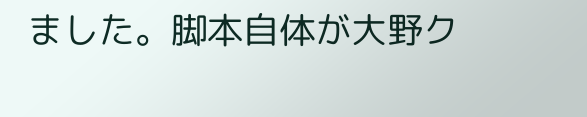ました。脚本自体が大野ク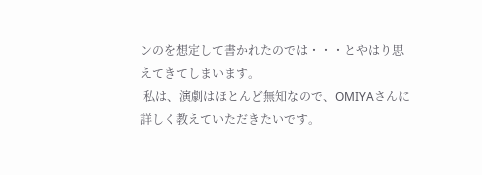ンのを想定して書かれたのでは・・・とやはり思えてきてしまいます。
 私は、演劇はほとんど無知なので、OMIYAさんに詳しく教えていただきたいです。